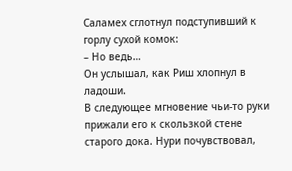Саламех сглотнул подступивший к горлу сухой комок:
– Но ведь…
Он услышал, как Риш хлопнул в ладоши.
В следующее мгновение чьи-то руки прижали его к скользкой стене старого дока. Нури почувствовал,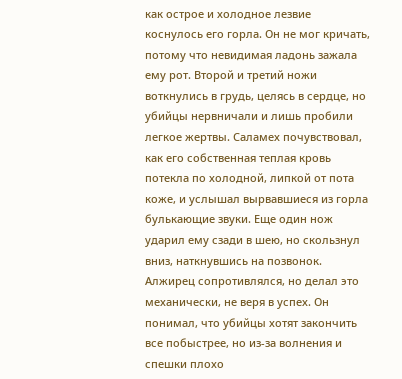как острое и холодное лезвие коснулось его горла. Он не мог кричать, потому что невидимая ладонь зажала ему рот. Второй и третий ножи воткнулись в грудь, целясь в сердце, но убийцы нервничали и лишь пробили легкое жертвы. Саламех почувствовал, как его собственная теплая кровь потекла по холодной, липкой от пота коже, и услышал вырвавшиеся из горла булькающие звуки. Еще один нож ударил ему сзади в шею, но скользнул вниз, наткнувшись на позвонок. Алжирец сопротивлялся, но делал это механически, не веря в успех. Он понимал, что убийцы хотят закончить все побыстрее, но из-за волнения и спешки плохо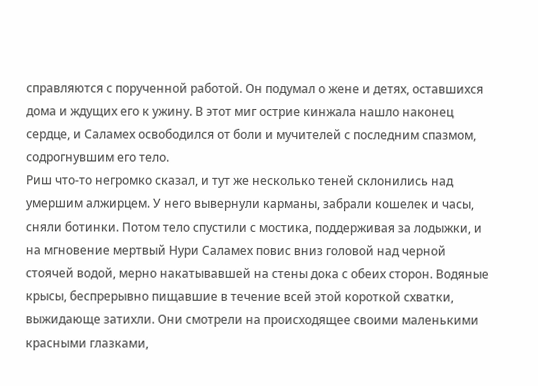справляются с порученной работой. Он подумал о жене и детях, оставшихся дома и ждущих его к ужину. В этот миг острие кинжала нашло наконец сердце, и Саламех освободился от боли и мучителей с последним спазмом, содрогнувшим его тело.
Риш что-то негромко сказал, и тут же несколько теней склонились над умершим алжирцем. У него вывернули карманы, забрали кошелек и часы, сняли ботинки. Потом тело спустили с мостика, поддерживая за лодыжки, и на мгновение мертвый Нури Саламех повис вниз головой над черной стоячей водой, мерно накатывавшей на стены дока с обеих сторон. Водяные крысы, беспрерывно пищавшие в течение всей этой короткой схватки, выжидающе затихли. Они смотрели на происходящее своими маленькими красными глазками,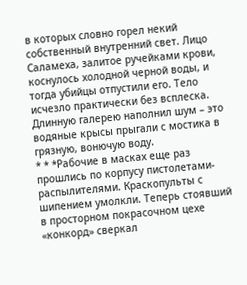в которых словно горел некий собственный внутренний свет. Лицо Саламеха, залитое ручейками крови, коснулось холодной черной воды, и тогда убийцы отпустили его. Тело исчезло практически без всплеска. Длинную галерею наполнил шум – это водяные крысы прыгали с мостика в грязную, вонючую воду.
* * *Рабочие в масках еще раз прошлись по корпусу пистолетами-распылителями. Краскопульты с шипением умолкли. Теперь стоявший в просторном покрасочном цехе «конкорд» сверкал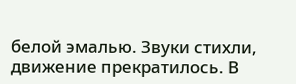белой эмалью. Звуки стихли, движение прекратилось. В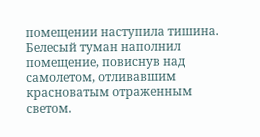помещении наступила тишина. Белесый туман наполнил помещение, повиснув над самолетом, отливавшим красноватым отраженным светом.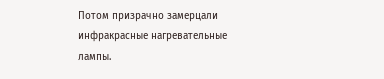Потом призрачно замерцали инфракрасные нагревательные лампы.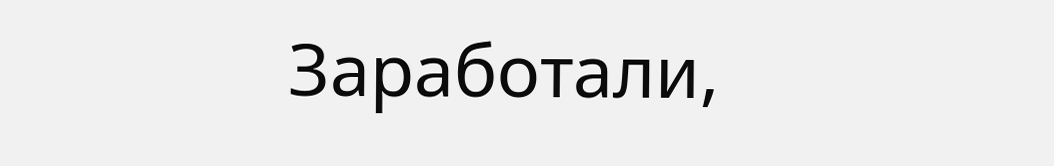Заработали,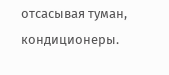отсасывая туман, кондиционеры.